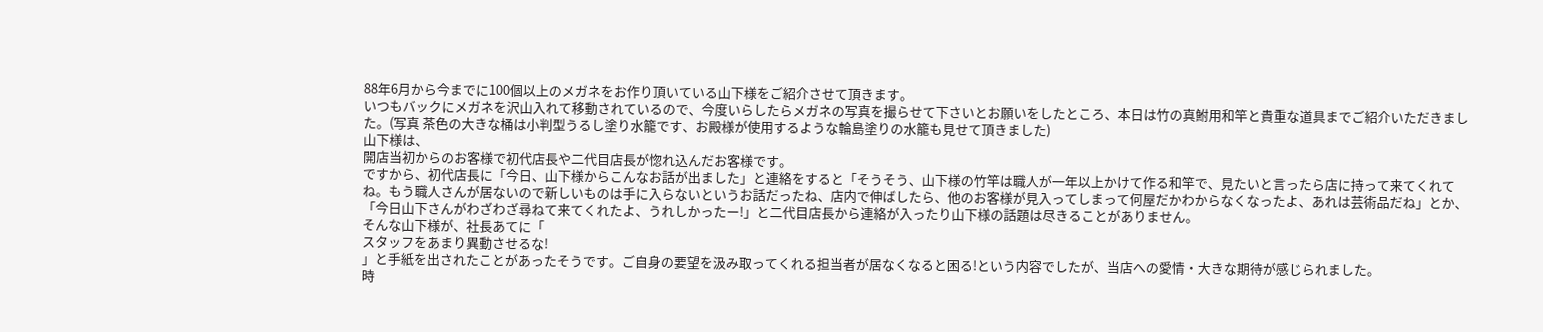88年6月から今までに100個以上のメガネをお作り頂いている山下様をご紹介させて頂きます。
いつもバックにメガネを沢山入れて移動されているので、今度いらしたらメガネの写真を撮らせて下さいとお願いをしたところ、本日は竹の真鮒用和竿と貴重な道具までご紹介いただきました。(写真 茶色の大きな桶は小判型うるし塗り水籠です、お殿様が使用するような輪島塗りの水籠も見せて頂きました)
山下様は、
開店当初からのお客様で初代店長や二代目店長が惚れ込んだお客様です。
ですから、初代店長に「今日、山下様からこんなお話が出ました」と連絡をすると「そうそう、山下様の竹竿は職人が一年以上かけて作る和竿で、見たいと言ったら店に持って来てくれてね。もう職人さんが居ないので新しいものは手に入らないというお話だったね、店内で伸ばしたら、他のお客様が見入ってしまって何屋だかわからなくなったよ、あれは芸術品だね」とか、「今日山下さんがわざわざ尋ねて来てくれたよ、うれしかったー!」と二代目店長から連絡が入ったり山下様の話題は尽きることがありません。
そんな山下様が、社長あてに「
スタッフをあまり異動させるな!
」と手紙を出されたことがあったそうです。ご自身の要望を汲み取ってくれる担当者が居なくなると困る!という内容でしたが、当店への愛情・大きな期待が感じられました。
時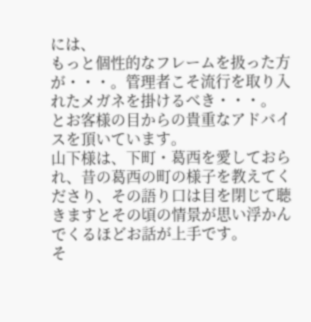には、
もっと個性的なフレームを扱った方が・・・。管理者こそ流行を取り入れたメガネを掛けるべき・・・。
とお客様の目からの貴重なアドバイスを頂いています。
山下様は、下町・葛西を愛しておられ、昔の葛西の町の様子を教えてくださり、その語り口は目を閉じて聴きますとその頃の情景が思い浮かんでくるほどお話が上手です。
そ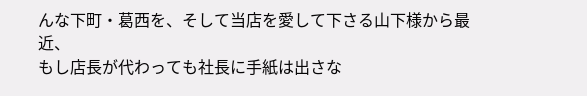んな下町・葛西を、そして当店を愛して下さる山下様から最近、
もし店長が代わっても社長に手紙は出さな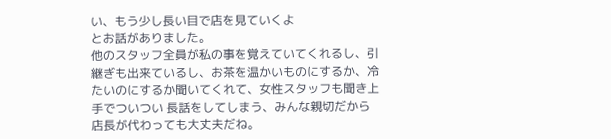い、もう少し長い目で店を見ていくよ
とお話がありました。
他のスタッフ全員が私の事を覚えていてくれるし、引継ぎも出来ているし、お茶を温かいものにするか、冷たいのにするか聞いてくれて、女性スタッフも聞き上手でついつい 長話をしてしまう、みんな親切だから店長が代わっても大丈夫だね。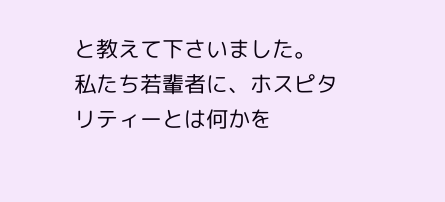と教えて下さいました。
私たち若輩者に、ホスピタリティーとは何かを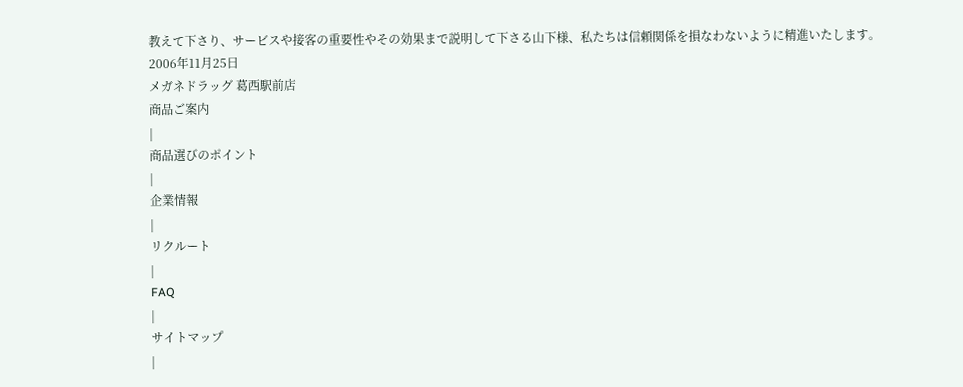教えて下さり、サービスや接客の重要性やその効果まで説明して下さる山下様、私たちは信頼関係を損なわないように精進いたします。
2006年11月25日
メガネドラッグ 葛西駅前店
商品ご案内
|
商品選びのポイント
|
企業情報
|
リクルート
|
FAQ
|
サイトマップ
|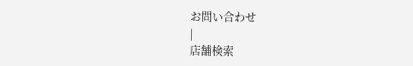お問い合わせ
|
店舗検索